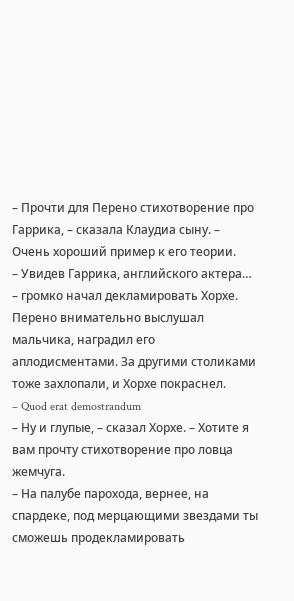– Прочти для Перено стихотворение про Гаррика, – сказала Клаудиа сыну. – Очень хороший пример к его теории.
– Увидев Гаррика, английского актера… – громко начал декламировать Хорхе. Перено внимательно выслушал мальчика, наградил его аплодисментами. За другими столиками тоже захлопали, и Хорхе покраснел.
– Quod erat demostrandum
– Ну и глупые, – сказал Хорхе. – Хотите я вам прочту стихотворение про ловца жемчуга.
– На палубе парохода, вернее, на спардеке, под мерцающими звездами ты сможешь продекламировать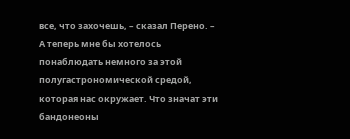все, что захочешь, – сказал Перено. – А теперь мне бы хотелось понаблюдать немного за этой полугастрономической средой, которая нас окружает. Что значат эти бандонеоны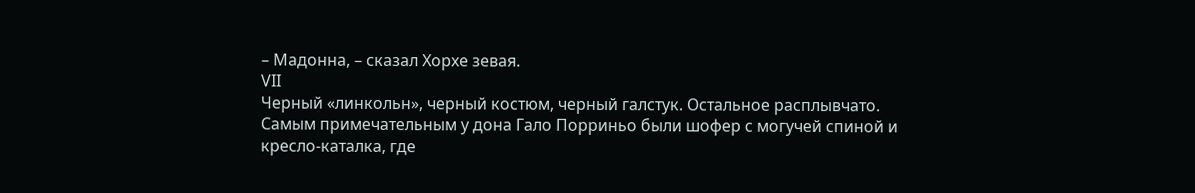– Мадонна, – сказал Хорхе зевая.
VII
Черный «линкольн», черный костюм, черный галстук. Остальное расплывчато. Самым примечательным у дона Гало Порриньо были шофер с могучей спиной и кресло-каталка, где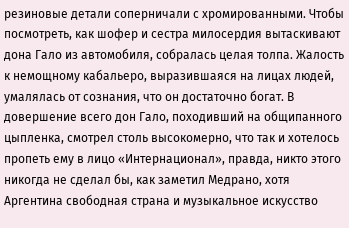резиновые детали соперничали с хромированными. Чтобы посмотреть, как шофер и сестра милосердия вытаскивают дона Гало из автомобиля, собралась целая толпа. Жалость к немощному кабальеро, выразившаяся на лицах людей, умалялась от сознания, что он достаточно богат. В довершение всего дон Гало, походивший на общипанного цыпленка, смотрел столь высокомерно, что так и хотелось пропеть ему в лицо «Интернационал», правда, никто этого никогда не сделал бы, как заметил Медрано, хотя Аргентина свободная страна и музыкальное искусство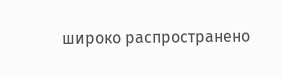широко распространено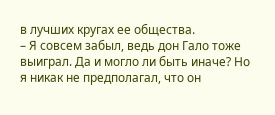в лучших кругах ее общества.
– Я совсем забыл, ведь дон Гало тоже выиграл. Да и могло ли быть иначе? Но я никак не предполагал, что он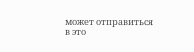может отправиться в это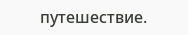путешествие.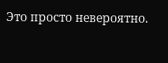Это просто невероятно.